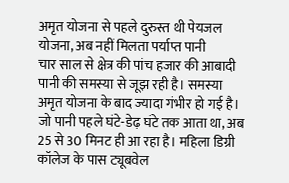अमृत योजना से पहले दुरुस्त थी पेयजल योजना, अब नहीं मिलता पर्याप्त पानी
चार साल से क्षेत्र की पांच हजार की आबादी पानी की समस्या से जूझ रही है। समस्या अमृत योजना के बाद ज्यादा गंभीर हो गई है। जो पानी पहले घंटे-डेढ़ घंटे तक आता था, अब 25 से 30 मिनट ही आ रहा है। महिला डिग्री कॉलेज के पास ट्यूबवेल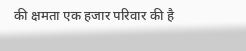की क्षमता एक हजार परिवार की है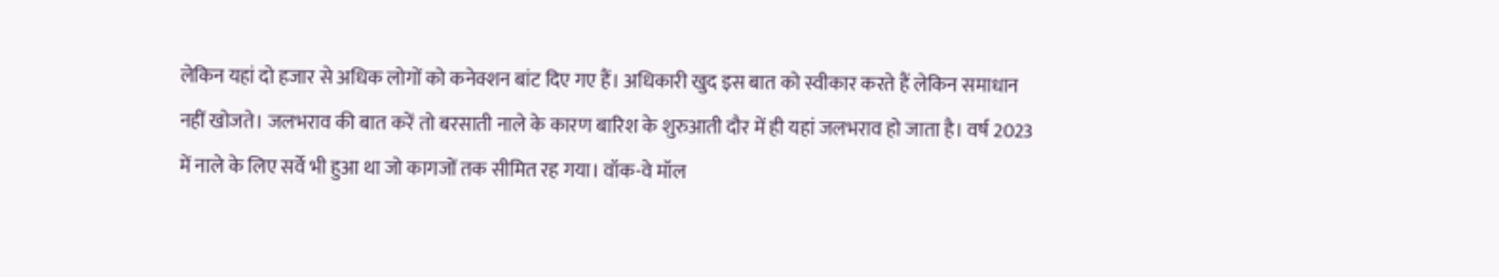लेकिन यहां दो हजार से अधिक लोगों को कनेक्शन बांट दिए गए हैं। अधिकारी खुद इस बात को स्वीकार करते हैं लेकिन समाधान नहीं खोजते। जलभराव की बात करें तो बरसाती नाले के कारण बारिश के शुरुआती दौर में ही यहां जलभराव हो जाता है। वर्ष 2023 में नाले के लिए सर्वे भी हुआ था जो कागजों तक सीमित रह गया। वॉक-वे मॉल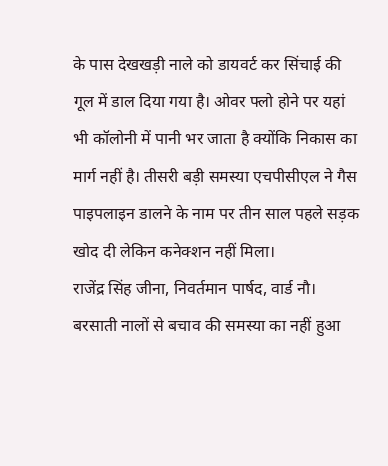के पास देखखड़ी नाले को डायवर्ट कर सिंचाई की गूल में डाल दिया गया है। ओवर फ्लो होने पर यहां भी कॉलोनी में पानी भर जाता है क्योंकि निकास का मार्ग नहीं है। तीसरी बड़ी समस्या एचपीसीएल ने गैस पाइपलाइन डालने के नाम पर तीन साल पहले सड़क खोद दी लेकिन कनेक्शन नहीं मिला।
राजेंद्र सिंह जीना, निवर्तमान पार्षद, वार्ड नौ।
बरसाती नालों से बचाव की समस्या का नहीं हुआ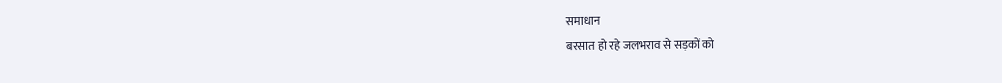समाधान
बरसात हो रहे जलभराव से सड़कों को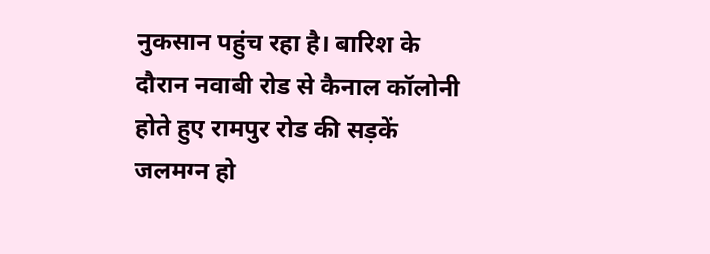नुकसान पहुंच रहा है। बारिश के दौरान नवाबी रोड से कैनाल कॉलोनी होते हुए रामपुर रोड की सड़कें जलमग्न हो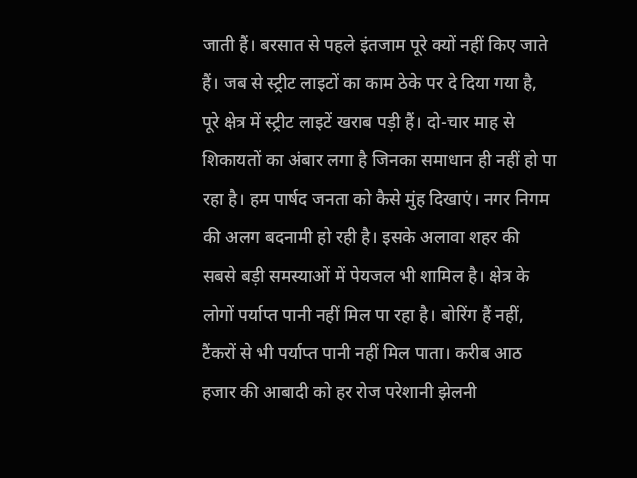जाती हैं। बरसात से पहले इंतजाम पूरे क्यों नहीं किए जाते हैं। जब से स्ट्रीट लाइटों का काम ठेके पर दे दिया गया है, पूरे क्षेत्र में स्ट्रीट लाइटें खराब पड़ी हैं। दो-चार माह से शिकायतों का अंबार लगा है जिनका समाधान ही नहीं हो पा रहा है। हम पार्षद जनता को कैसे मुंह दिखाएं। नगर निगम की अलग बदनामी हो रही है। इसके अलावा शहर की सबसे बड़ी समस्याओं में पेयजल भी शामिल है। क्षेत्र के लोगों पर्याप्त पानी नहीं मिल पा रहा है। बोरिंग हैं नहीं, टैंकरों से भी पर्याप्त पानी नहीं मिल पाता। करीब आठ हजार की आबादी को हर रोज परेशानी झेलनी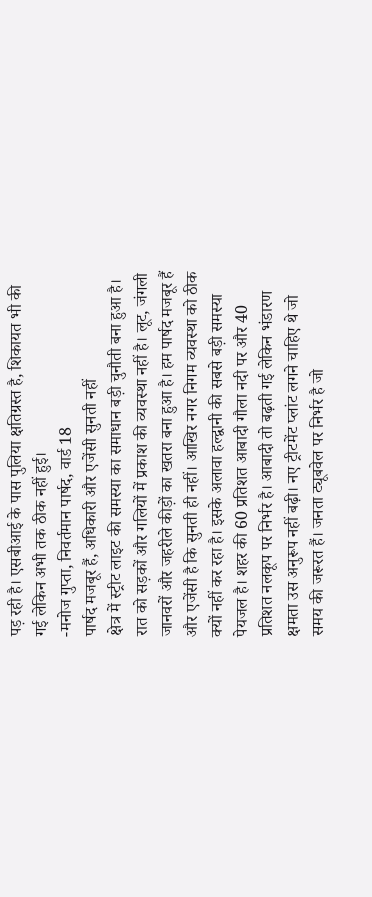पड़ रही है। एसबीआई के पास पुलिया क्षतिग्रस्त है, शिकायत भी की गई लेकिन अभी तक ठीक नहीं हुई।
-मनोज गुप्ता, निवर्तमान पार्षद, वार्ड 18
पार्षद मजबूर हैं, अधिकारी और एजेंसी सुनती नहीं
क्षेत्र में स्ट्रीट लाइट की समस्या का समाधान बड़ी चुनौती बना हुआ है। रात को सड़कों और गलियों में प्रकाश की व्यवस्था नहीं है। लूट, जंगली जानवरों और जहरीले कीड़ों का खतरा बना हुआ है। हम पार्षद मजबूर हैं और एजेंसी है कि सुनती ही नहीं। आखिर नगर निगम व्यवस्था को ठीक क्यों नहीं कर रहा है। इसके अलावा हल्द्वानी की सबसे बड़ी समस्या पेयजल है। शहर की 60 प्रतिशत आबादी गौला नदी पर और 40 प्रतिशत नलकूप पर निर्भर है। आबादी तो बढ़ती गई लेकिन भंडारण क्षमता उस अनुरूप नहीं बढ़ी। नए ट्रीटमेंट प्लांट लगने चाहिए थे जो समय की जरूरत हैं। जनता ट्यूबवेल पर निर्भर है जो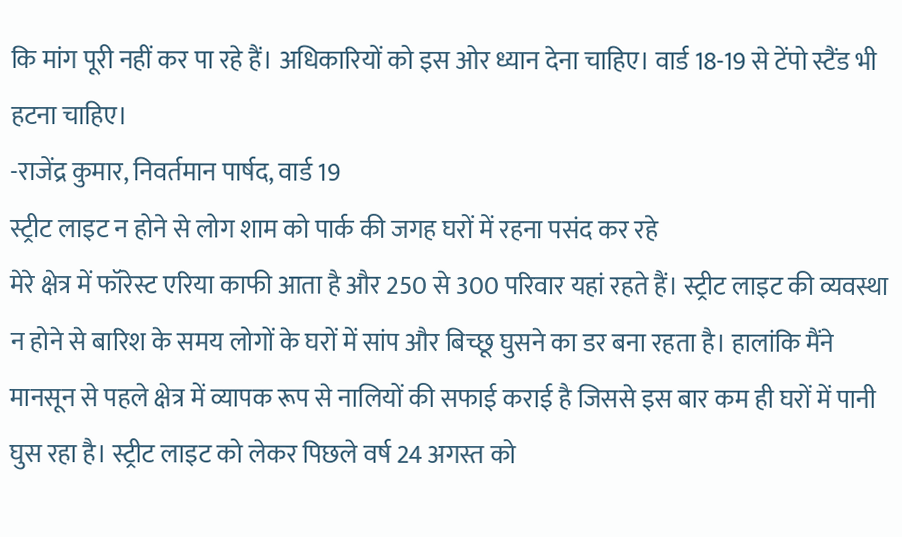कि मांग पूरी नहीं कर पा रहे हैं। अधिकारियों को इस ओर ध्यान देना चाहिए। वार्ड 18-19 से टेंपो स्टैंड भी हटना चाहिए।
-राजेंद्र कुमार, निवर्तमान पार्षद, वार्ड 19
स्ट्रीट लाइट न होने से लोग शाम को पार्क की जगह घरों में रहना पसंद कर रहे
मेरे क्षेत्र में फॉरेस्ट एरिया काफी आता है और 250 से 300 परिवार यहां रहते हैं। स्ट्रीट लाइट की व्यवस्था न होने से बारिश के समय लोगों के घरों में सांप और बिच्छू घुसने का डर बना रहता है। हालांकि मैंने मानसून से पहले क्षेत्र में व्यापक रूप से नालियों की सफाई कराई है जिससे इस बार कम ही घरों में पानी घुस रहा है। स्ट्रीट लाइट को लेकर पिछले वर्ष 24 अगस्त को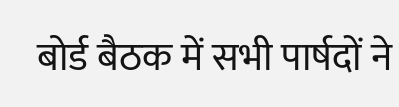बोर्ड बैठक में सभी पार्षदों ने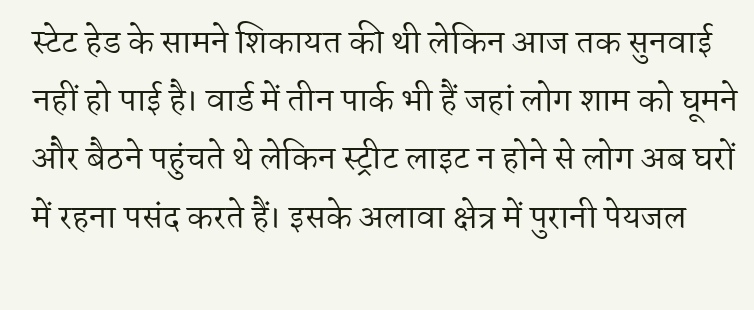स्टेट हेड के सामने शिकायत की थी लेकिन आज तक सुनवाई नहीं हो पाई है। वार्ड में तीन पार्क भी हैं जहां लोग शाम को घूमने और बैठने पहुंचते थे लेकिन स्ट्रीट लाइट न होने से लोग अब घरों में रहना पसंद करते हैं। इसके अलावा क्षेत्र में पुरानी पेयजल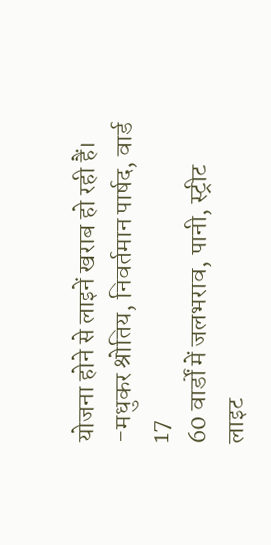योजना होने से लाइनें खराब हो रही हैं।
-मधुकर श्रोतिय, निवर्तमान पार्षद, वार्ड 17
60 वार्डों में जलभराव, पानी, स्ट्रीट लाइट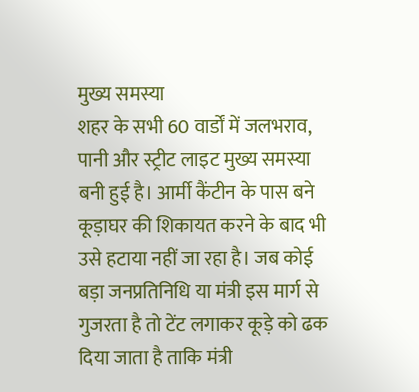मुख्य समस्या
शहर के सभी 60 वार्डों में जलभराव, पानी और स्ट्रीट लाइट मुख्य समस्या बनी हुई है। आर्मी कैंटीन के पास बने कूड़ाघर की शिकायत करने के बाद भी उसे हटाया नहीं जा रहा है। जब कोई बड़ा जनप्रतिनिधि या मंत्री इस मार्ग से गुजरता है तो टेंट लगाकर कूड़े को ढक दिया जाता है ताकि मंत्री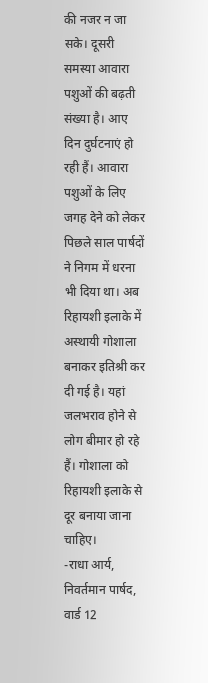की नजर न जा सके। दूसरी समस्या आवारा पशुओं की बढ़ती संख्या है। आए दिन दुर्घटनाएं हो रही हैं। आवारा पशुओं के लिए जगह देने को लेकर पिछले साल पार्षदों ने निगम में धरना भी दिया था। अब रिहायशी इलाके में अस्थायी गोशाला बनाकर इतिश्री कर दी गई है। यहां जलभराव होने से लोग बीमार हो रहे हैं। गोशाला को रिहायशी इलाके से दूर बनाया जाना चाहिए।
-राधा आर्य, निवर्तमान पार्षद, वार्ड 12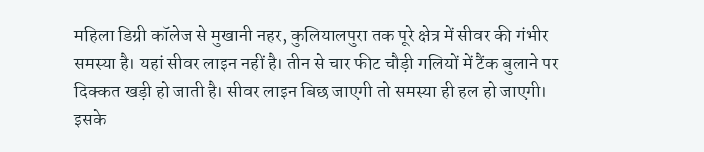महिला डिग्री कॉलेज से मुखानी नहर, कुलियालपुरा तक पूरे क्षेत्र में सीवर की गंभीर समस्या है। यहां सीवर लाइन नहीं है। तीन से चार फीट चौड़ी गलियों में टैंक बुलाने पर दिक्कत खड़ी हो जाती है। सीवर लाइन बिछ जाएगी तो समस्या ही हल हो जाएगी। इसके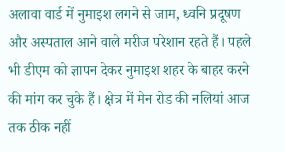अलावा वार्ड में नुमाइश लगने से जाम, ध्वनि प्रदूषण और अस्पताल आने वाले मरीज परेशान रहते हैं। पहले भी डीएम को ज्ञापन देकर नुमाइश शहर के बाहर करने की मांग कर चुके हैं। क्षेत्र में मेन रोड की नलियां आज तक ठीक नहीं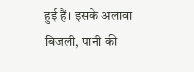हुई हैं। इसके अलावा बिजली, पानी की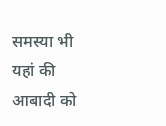समस्या भी यहां की आबादी को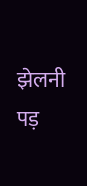झेलनी पड़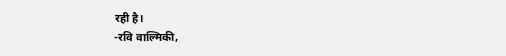रही है।
-रवि वाल्मिकी,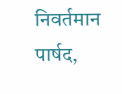निवर्तमान पार्षद,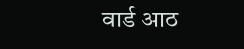वार्ड आठ